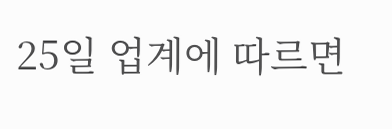25일 업계에 따르면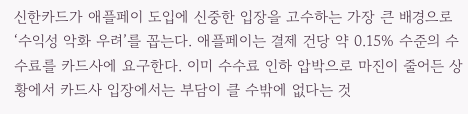신한카드가 애플페이 도입에 신중한 입장을 고수하는 가장 큰 배경으로 ‘수익성 악화 우려’를 꼽는다. 애플페이는 결제 건당 약 0.15% 수준의 수수료를 카드사에 요구한다. 이미 수수료 인하 압박으로 마진이 줄어든 상황에서 카드사 입장에서는 부담이 클 수밖에 없다는 것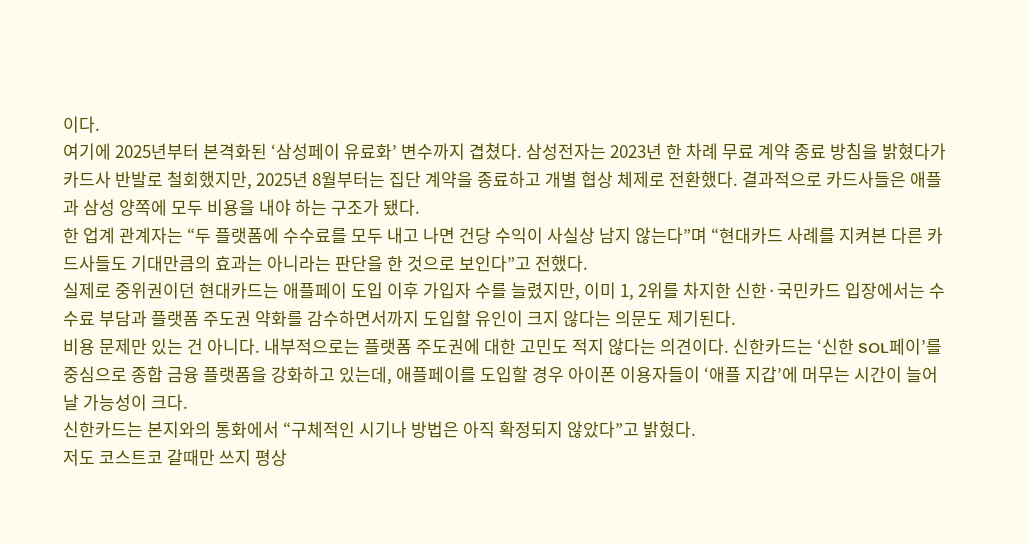이다.
여기에 2025년부터 본격화된 ‘삼성페이 유료화’ 변수까지 겹쳤다. 삼성전자는 2023년 한 차례 무료 계약 종료 방침을 밝혔다가 카드사 반발로 철회했지만, 2025년 8월부터는 집단 계약을 종료하고 개별 협상 체제로 전환했다. 결과적으로 카드사들은 애플과 삼성 양쪽에 모두 비용을 내야 하는 구조가 됐다.
한 업계 관계자는 “두 플랫폼에 수수료를 모두 내고 나면 건당 수익이 사실상 남지 않는다”며 “현대카드 사례를 지켜본 다른 카드사들도 기대만큼의 효과는 아니라는 판단을 한 것으로 보인다”고 전했다.
실제로 중위권이던 현대카드는 애플페이 도입 이후 가입자 수를 늘렸지만, 이미 1, 2위를 차지한 신한·국민카드 입장에서는 수수료 부담과 플랫폼 주도권 약화를 감수하면서까지 도입할 유인이 크지 않다는 의문도 제기된다.
비용 문제만 있는 건 아니다. 내부적으로는 플랫폼 주도권에 대한 고민도 적지 않다는 의견이다. 신한카드는 ‘신한 SOL페이’를 중심으로 종합 금융 플랫폼을 강화하고 있는데, 애플페이를 도입할 경우 아이폰 이용자들이 ‘애플 지갑’에 머무는 시간이 늘어날 가능성이 크다.
신한카드는 본지와의 통화에서 “구체적인 시기나 방법은 아직 확정되지 않았다”고 밝혔다.
저도 코스트코 갈때만 쓰지 평상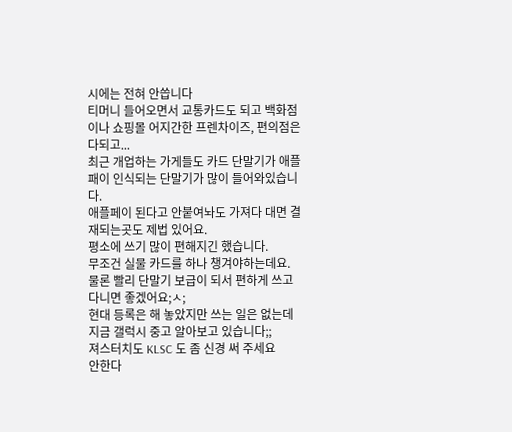시에는 전혀 안씁니다
티머니 들어오면서 교통카드도 되고 백화점이나 쇼핑몰 어지간한 프렌차이즈, 편의점은 다되고...
최근 개업하는 가게들도 카드 단말기가 애플패이 인식되는 단말기가 많이 들어와있습니다.
애플페이 된다고 안붙여놔도 가져다 대면 결재되는곳도 제법 있어요.
평소에 쓰기 많이 편해지긴 했습니다.
무조건 실물 카드를 하나 챙겨야하는데요.
물론 빨리 단말기 보급이 되서 편하게 쓰고 다니면 좋겠어요;ㅅ;
현대 등록은 해 놓았지만 쓰는 일은 없는데
지금 갤럭시 중고 알아보고 있습니다;;
져스터치도 KLSC 도 좀 신경 써 주세요
안한다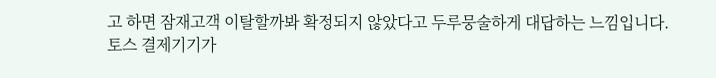고 하면 잠재고객 이탈할까봐 확정되지 않았다고 두루뭉술하게 대답하는 느낌입니다.
토스 결제기기가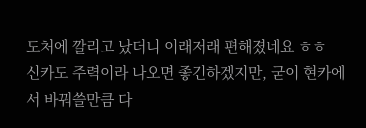도처에 깔리고 났더니 이래저래 편해졌네요 ㅎㅎ
신카도 주력이라 나오면 좋긴하겠지만, 굳이 현카에서 바꿔쓸만큼 다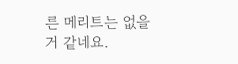른 메리트는 없을거 같네요.